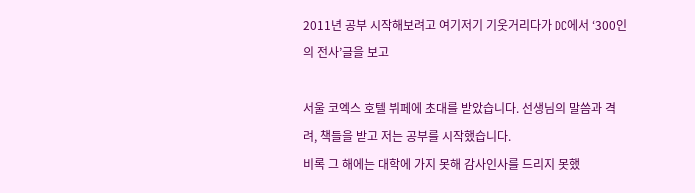2011년 공부 시작해보려고 여기저기 기웃거리다가 DC에서 ‘300인의 전사’글을 보고

서울 코엑스 호텔 뷔페에 초대를 받았습니다. 선생님의 말씀과 격려, 책들을 받고 저는 공부를 시작했습니다.
비록 그 해에는 대학에 가지 못해 감사인사를 드리지 못했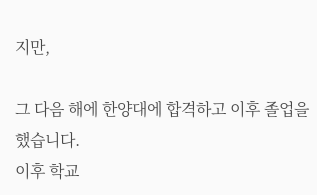지만,

그 다음 해에 한양대에 합격하고 이후 졸업을 했습니다.
이후 학교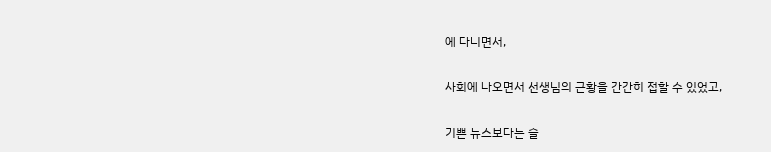에 다니면서,

사회에 나오면서 선생님의 근황을 간간히 접할 수 있었고,

기쁜 뉴스보다는 슬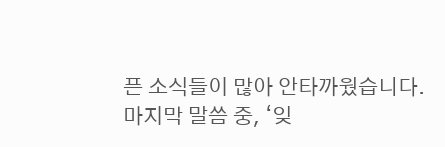픈 소식들이 많아 안타까웠습니다.
마지막 말씀 중, ‘잊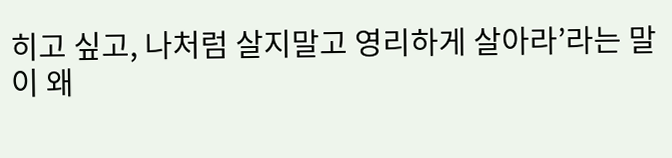히고 싶고, 나처럼 살지말고 영리하게 살아라’라는 말이 왜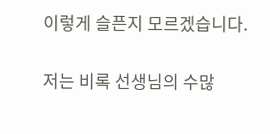이렇게 슬픈지 모르겠습니다.

저는 비록 선생님의 수많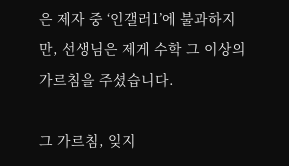은 제자 중 ‘인갤러1’에 불과하지만, 선생님은 제게 수학 그 이상의 가르침을 주셨습니다.

그 가르침, 잊지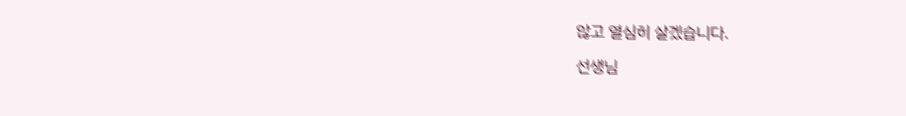않고 열심히 살겠습니다.

선생님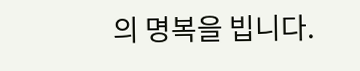의 명복을 빕니다.